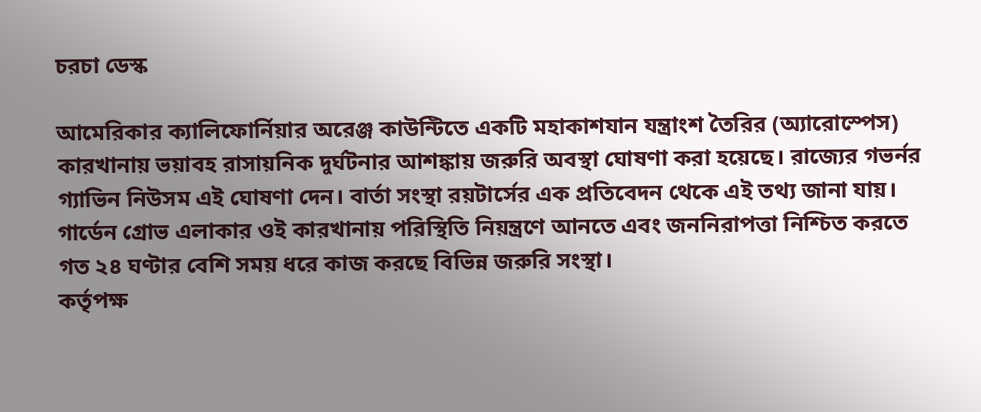চরচা ডেস্ক

আমেরিকার ক্যালিফোর্নিয়ার অরেঞ্জ কাউন্টিতে একটি মহাকাশযান যন্ত্রাংশ তৈরির (অ্যারোস্পেস) কারখানায় ভয়াবহ রাসায়নিক দুর্ঘটনার আশঙ্কায় জরুরি অবস্থা ঘোষণা করা হয়েছে। রাজ্যের গভর্নর গ্যাভিন নিউসম এই ঘোষণা দেন। বার্তা সংস্থা রয়টার্সের এক প্রতিবেদন থেকে এই তথ্য জানা যায়।
গার্ডেন গ্রোভ এলাকার ওই কারখানায় পরিস্থিতি নিয়ন্ত্রণে আনতে এবং জননিরাপত্তা নিশ্চিত করতে গত ২৪ ঘণ্টার বেশি সময় ধরে কাজ করছে বিভিন্ন জরুরি সংস্থা।
কর্তৃপক্ষ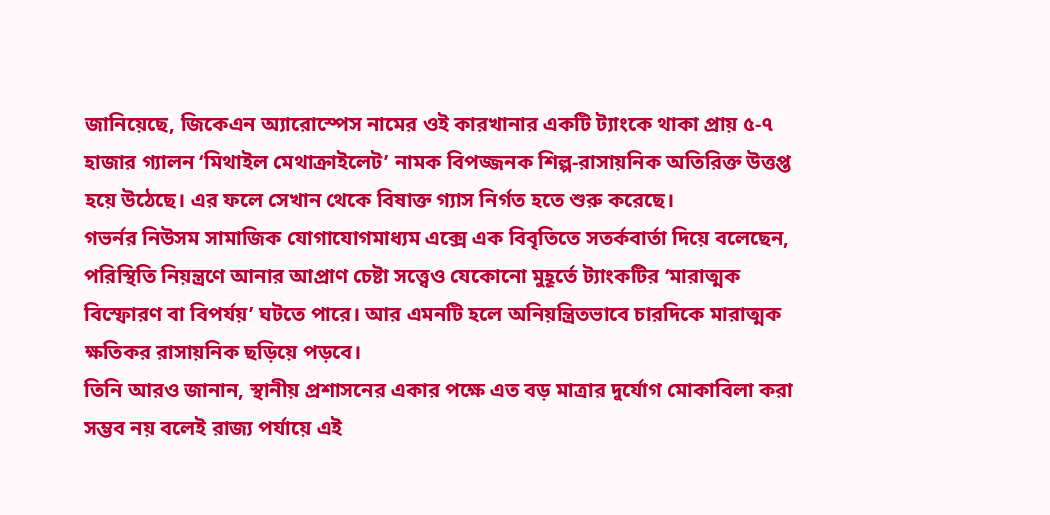জানিয়েছে, জিকেএন অ্যারোস্পেস নামের ওই কারখানার একটি ট্যাংকে থাকা প্রায় ৫-৭ হাজার গ্যালন ‘মিথাইল মেথাক্রাইলেট’ নামক বিপজ্জনক শিল্প-রাসায়নিক অতিরিক্ত উত্তপ্ত হয়ে উঠেছে। এর ফলে সেখান থেকে বিষাক্ত গ্যাস নির্গত হতে শুরু করেছে।
গভর্নর নিউসম সামাজিক যোগাযোগমাধ্যম এক্সে এক বিবৃতিতে সতর্কবার্তা দিয়ে বলেছেন, পরিস্থিতি নিয়ন্ত্রণে আনার আপ্রাণ চেষ্টা সত্ত্বেও যেকোনো মুহূর্তে ট্যাংকটির ‘মারাত্মক বিস্ফোরণ বা বিপর্যয়’ ঘটতে পারে। আর এমনটি হলে অনিয়ন্ত্রিতভাবে চারদিকে মারাত্মক ক্ষতিকর রাসায়নিক ছড়িয়ে পড়বে।
তিনি আরও জানান, স্থানীয় প্রশাসনের একার পক্ষে এত বড় মাত্রার দুর্যোগ মোকাবিলা করা সম্ভব নয় বলেই রাজ্য পর্যায়ে এই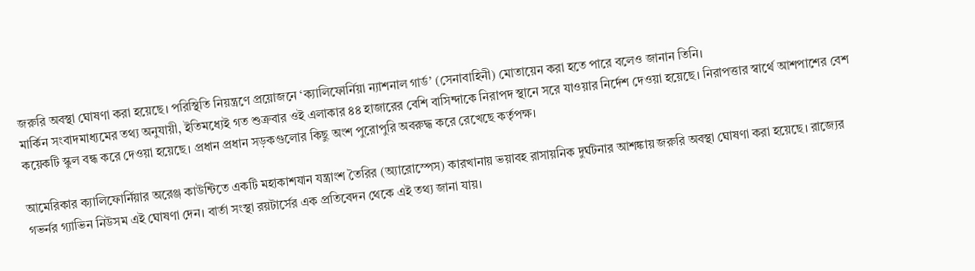জরুরি অবস্থা ঘোষণা করা হয়েছে। পরিস্থিতি নিয়ন্ত্রণে প্রয়োজনে ‘ক্যালিফোর্নিয়া ন্যাশনাল গার্ড’ (সেনাবাহিনী) মোতায়েন করা হতে পারে বলেও জানান তিনি।
মার্কিন সংবাদমাধ্যমের তথ্য অনুযায়ী, ইতিমধ্যেই গত শুক্রবার ওই এলাকার ৪৪ হাজারের বেশি বাসিন্দাকে নিরাপদ স্থানে সরে যাওয়ার নির্দেশ দেওয়া হয়েছে। নিরাপত্তার স্বার্থে আশপাশের বেশ কয়েকটি স্কুল বন্ধ করে দেওয়া হয়েছে। প্রধান প্রধান সড়কগুলোর কিছু অংশ পুরোপুরি অবরুদ্ধ করে রেখেছে কর্তৃপক্ষ।

আমেরিকার ক্যালিফোর্নিয়ার অরেঞ্জ কাউন্টিতে একটি মহাকাশযান যন্ত্রাংশ তৈরির (অ্যারোস্পেস) কারখানায় ভয়াবহ রাসায়নিক দুর্ঘটনার আশঙ্কায় জরুরি অবস্থা ঘোষণা করা হয়েছে। রাজ্যের গভর্নর গ্যাভিন নিউসম এই ঘোষণা দেন। বার্তা সংস্থা রয়টার্সের এক প্রতিবেদন থেকে এই তথ্য জানা যায়।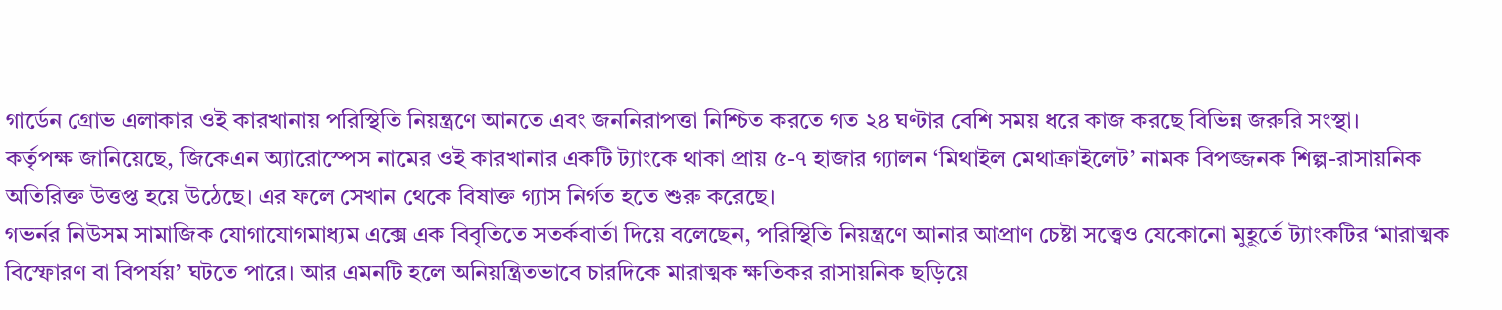গার্ডেন গ্রোভ এলাকার ওই কারখানায় পরিস্থিতি নিয়ন্ত্রণে আনতে এবং জননিরাপত্তা নিশ্চিত করতে গত ২৪ ঘণ্টার বেশি সময় ধরে কাজ করছে বিভিন্ন জরুরি সংস্থা।
কর্তৃপক্ষ জানিয়েছে, জিকেএন অ্যারোস্পেস নামের ওই কারখানার একটি ট্যাংকে থাকা প্রায় ৫-৭ হাজার গ্যালন ‘মিথাইল মেথাক্রাইলেট’ নামক বিপজ্জনক শিল্প-রাসায়নিক অতিরিক্ত উত্তপ্ত হয়ে উঠেছে। এর ফলে সেখান থেকে বিষাক্ত গ্যাস নির্গত হতে শুরু করেছে।
গভর্নর নিউসম সামাজিক যোগাযোগমাধ্যম এক্সে এক বিবৃতিতে সতর্কবার্তা দিয়ে বলেছেন, পরিস্থিতি নিয়ন্ত্রণে আনার আপ্রাণ চেষ্টা সত্ত্বেও যেকোনো মুহূর্তে ট্যাংকটির ‘মারাত্মক বিস্ফোরণ বা বিপর্যয়’ ঘটতে পারে। আর এমনটি হলে অনিয়ন্ত্রিতভাবে চারদিকে মারাত্মক ক্ষতিকর রাসায়নিক ছড়িয়ে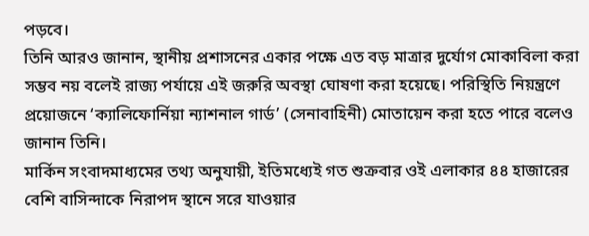পড়বে।
তিনি আরও জানান, স্থানীয় প্রশাসনের একার পক্ষে এত বড় মাত্রার দুর্যোগ মোকাবিলা করা সম্ভব নয় বলেই রাজ্য পর্যায়ে এই জরুরি অবস্থা ঘোষণা করা হয়েছে। পরিস্থিতি নিয়ন্ত্রণে প্রয়োজনে ‘ক্যালিফোর্নিয়া ন্যাশনাল গার্ড’ (সেনাবাহিনী) মোতায়েন করা হতে পারে বলেও জানান তিনি।
মার্কিন সংবাদমাধ্যমের তথ্য অনুযায়ী, ইতিমধ্যেই গত শুক্রবার ওই এলাকার ৪৪ হাজারের বেশি বাসিন্দাকে নিরাপদ স্থানে সরে যাওয়ার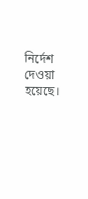নির্দেশ দেওয়া হয়েছে।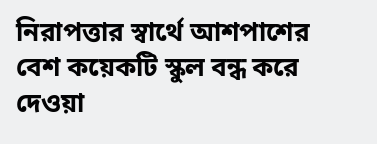নিরাপত্তার স্বার্থে আশপাশের বেশ কয়েকটি স্কুল বন্ধ করে দেওয়া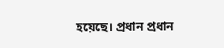হয়েছে। প্রধান প্রধান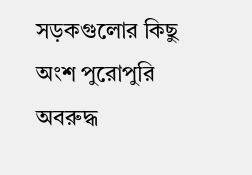সড়কগুলোর কিছু অংশ পুরোপুরি অবরুদ্ধ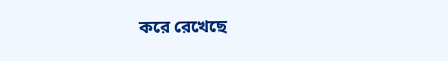করে রেখেছে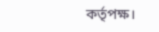কর্তৃপক্ষ।